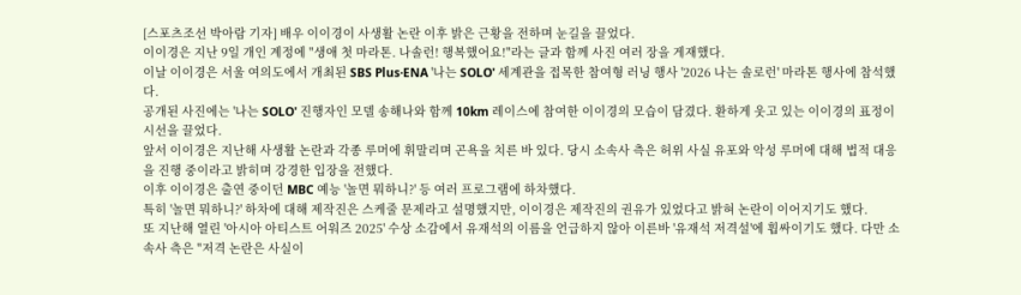[스포츠조선 박아람 기자] 배우 이이경이 사생활 논란 이후 밝은 근황을 전하며 눈길을 끌었다.
이이경은 지난 9일 개인 계정에 "생애 첫 마라톤. 나솔런! 행복했어요!"라는 글과 함께 사진 여러 장을 게재했다.
이날 이이경은 서울 여의도에서 개최된 SBS Plus·ENA '나는 SOLO' 세계관을 접목한 참여형 러닝 행사 '2026 나는 솔로런' 마라톤 행사에 참석했다.
공개된 사진에는 '나는 SOLO' 진행자인 모델 송해나와 함께 10km 레이스에 참여한 이이경의 모습이 담겼다. 환하게 웃고 있는 이이경의 표정이 시선을 끌었다.
앞서 이이경은 지난해 사생활 논란과 각종 루머에 휘말리며 곤욕을 치른 바 있다. 당시 소속사 측은 허위 사실 유포와 악성 루머에 대해 법적 대응을 진행 중이라고 밝히며 강경한 입장을 전했다.
이후 이이경은 출연 중이던 MBC 예능 '놀면 뭐하니?' 등 여러 프로그램에 하차했다.
특히 '놀면 뭐하니?' 하차에 대해 제작진은 스케줄 문제라고 설명했지만, 이이경은 제작진의 권유가 있었다고 밝혀 논란이 이어지기도 했다.
또 지난해 열린 '아시아 아티스트 어워즈 2025' 수상 소감에서 유재석의 이름을 언급하지 않아 이른바 '유재석 저격설'에 휩싸이기도 했다. 다만 소속사 측은 "저격 논란은 사실이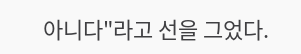아니다"라고 선을 그었다.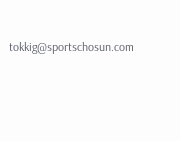tokkig@sportschosun.com